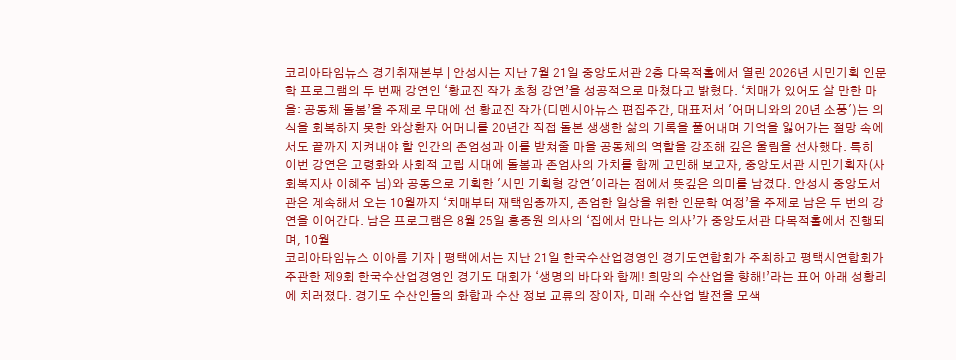코리아타임뉴스 경기취재본부 | 안성시는 지난 7월 21일 중앙도서관 2층 다목적홀에서 열린 2026년 시민기획 인문학 프로그램의 두 번째 강연인 ‘황교진 작가 초청 강연’을 성공적으로 마쳤다고 밝혔다. ‘치매가 있어도 살 만한 마을: 공동체 돌봄’을 주제로 무대에 선 황교진 작가(디멘시아뉴스 편집주간, 대표저서 '어머니와의 20년 소풍')는 의식을 회복하지 못한 와상환자 어머니를 20년간 직접 돌본 생생한 삶의 기록을 풀어내며 기억을 잃어가는 절망 속에서도 끝까지 지켜내야 할 인간의 존엄성과 이를 받쳐줄 마을 공동체의 역할을 강조해 깊은 울림을 선사했다. 특히 이번 강연은 고령화와 사회적 고립 시대에 돌봄과 존엄사의 가치를 함께 고민해 보고자, 중앙도서관 시민기획자(사회복지사 이혜주 님)와 공동으로 기획한 '시민 기획형 강연'이라는 점에서 뜻깊은 의미를 남겼다. 안성시 중앙도서관은 계속해서 오는 10월까지 ‘치매부터 재택임종까지, 존엄한 일상을 위한 인문학 여정’을 주제로 남은 두 번의 강연을 이어간다. 남은 프로그램은 8월 25일 홍종원 의사의 ‘집에서 만나는 의사’가 중앙도서관 다목적홀에서 진행되며, 10월
코리아타임뉴스 이아름 기자 | 평택에서는 지난 21일 한국수산업경영인 경기도연합회가 주최하고 평택시연합회가 주관한 제9회 한국수산업경영인 경기도 대회가 ‘생명의 바다와 함께! 희망의 수산업을 향해!’라는 표어 아래 성황리에 치러졌다. 경기도 수산인들의 화합과 수산 정보 교류의 장이자, 미래 수산업 발전을 모색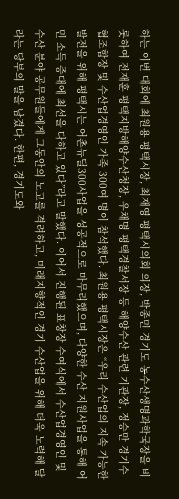하는 이번 대회에 최원용 평택시장, 최재영 평택시의회 의장, 박종민 경기도 농수산생명과학국장을 비롯하여 전재훈 평택지방해양수산청장, 우채명 평택경찰서장 등 해양수산 관련 기관장, 정승만 경기수협조합장 및 수산업경영인 가족 300여 명이 참석했다. 최원용 평택시장은 “우리 수산업의 지속 가능한 발전을 위해 평택시는 어촌뉴딜300사업을 성공적으로 마무리했으며, 다양한 수산 지원사업을 통해 어민 소득 증대에 최선을 다하고 있다”라고 말했다. 이어서 진행된 표창장 수여식에서 수산업경영인 및 수산 분야 공무원들에게 그동안의 노고를 격려하고, 미래지향적인 경기 수산업을 위해 더욱 노력해 달라는 당부의 말을 남겼다. 한편, 경기도와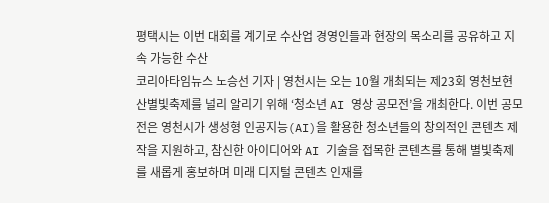평택시는 이번 대회를 계기로 수산업 경영인들과 현장의 목소리를 공유하고 지속 가능한 수산
코리아타임뉴스 노승선 기자 | 영천시는 오는 10월 개최되는 제23회 영천보현산별빛축제를 널리 알리기 위해 ‘청소년 AI 영상 공모전’을 개최한다. 이번 공모전은 영천시가 생성형 인공지능(AI)을 활용한 청소년들의 창의적인 콘텐츠 제작을 지원하고, 참신한 아이디어와 AI 기술을 접목한 콘텐츠를 통해 별빛축제를 새롭게 홍보하며 미래 디지털 콘텐츠 인재를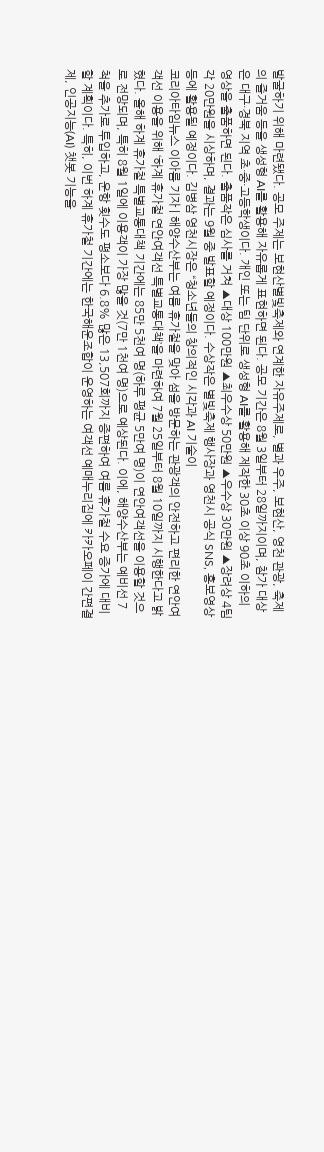발굴하기 위해 마련됐다. 공모 주제는 보현산별빛축제와 연계한 자유주제로, 별과 우주, 보현산, 영천 관광, 축제의 즐거움 등을 생성형 AI를 활용해 자유롭게 표현하면 된다. 공모 기간은 8월 3일부터 28일까지이며, 참가 대상은 대구·경북 지역 초·중·고등학생이다. 개인 또는 팀 단위로 생성형 AI를 활용해 제작한 30초 이상 90초 이하의 영상을 출품하면 된다. 출품작은 심사를 거쳐 ▲대상 100만원 ▲최우수상 50만원 ▲우수상 30만원 ▲장려상 4팀 각 20만원을 시상하며, 결과는 9월 중 발표할 예정이다. 수상작은 별빛축제 행사장과 영천시 공식 SNS, 홍보영상 등에 활용될 예정이다. 김병삼 영천시장은 “청소년들의 창의적인 시각과 AI 기술이
코리아타임뉴스 이아름 기자 | 해양수산부는 여름 휴가철을 맞아 섬을 방문하는 관광객의 안전하고 편리한 연안여객선 이용을 위해 ‘하계 휴가철 연안여객선 특별교통대책’을 마련하여 7월 25일부터 8월 10일까지 시행한다고 밝혔다. 올해 하계 휴가철 특별교통대책 기간에는 85만 5천여 명(하루 평균 5만여 명)이 연안여객선을 이용할 것으로 전망되며, 특히 8월 1일에 이용객이 가장 많을 것(7만 1천여 명)으로 예상된다. 이에, 해양수산부는 예비선 7척을 추가로 투입하고, 운항 횟수도 평소보다 6.8% 많은 13,507회까지 증편하여 여름 휴가철 수요 증가에 대비할 계획이다. 특히, 이번 하계 휴가철 기간에는 한국해운조합이 운영하는 여객선 예매누리집에 카카오페이 간편결제, 인공지능(AI) 챗봇 기능을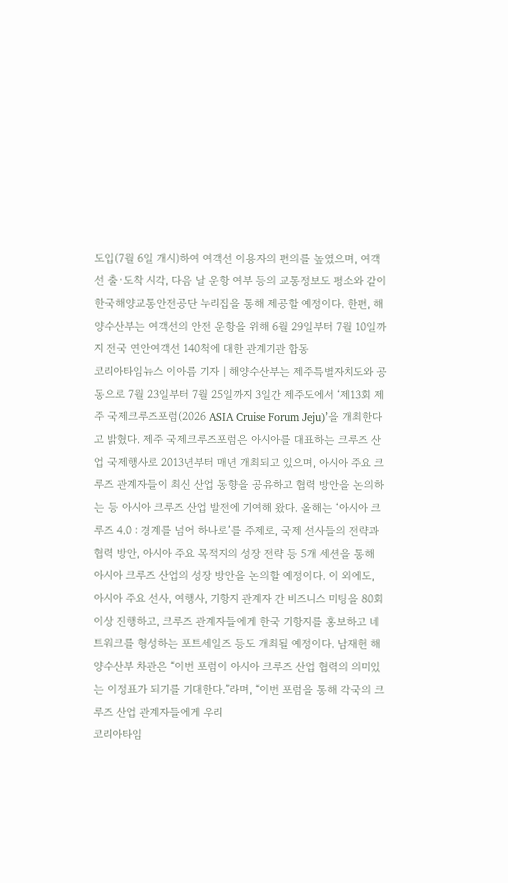도입(7월 6일 개시)하여 여객선 이용자의 편의를 높였으며, 여객선 출·도착 시각, 다음 날 운항 여부 등의 교통정보도 평소와 같이 한국해양교통안전공단 누리집을 통해 제공할 예정이다. 한편, 해양수산부는 여객선의 안전 운항을 위해 6월 29일부터 7월 10일까지 전국 연안여객선 140척에 대한 관계기관 합동
코리아타임뉴스 이아름 기자 | 해양수산부는 제주특별자치도와 공동으로 7월 23일부터 7월 25일까지 3일간 제주도에서 ‘제13회 제주 국제크루즈포럼(2026 ASIA Cruise Forum Jeju)’을 개최한다고 밝혔다. 제주 국제크루즈포럼은 아시아를 대표하는 크루즈 산업 국제행사로 2013년부터 매년 개최되고 있으며, 아시아 주요 크루즈 관계자들이 최신 산업 동향을 공유하고 협력 방안을 논의하는 등 아시아 크루즈 산업 발전에 기여해 왔다. 올해는 ‘아시아 크루즈 4.0 : 경계를 넘어 하나로’를 주제로, 국제 선사들의 전략과 협력 방안, 아시아 주요 목적지의 성장 전략 등 5개 세션을 통해 아시아 크루즈 산업의 성장 방안을 논의할 예정이다. 이 외에도, 아시아 주요 선사, 여행사, 기항지 관계자 간 비즈니스 미팅을 80회 이상 진행하고, 크루즈 관계자들에게 한국 기항지를 홍보하고 네트워크를 형성하는 포트세일즈 등도 개최될 예정이다. 남재헌 해양수산부 차관은 “이번 포럼이 아시아 크루즈 산업 협력의 의미있는 이정표가 되기를 기대한다.”라며, “이번 포럼을 통해 각국의 크루즈 산업 관계자들에게 우리
코리아타임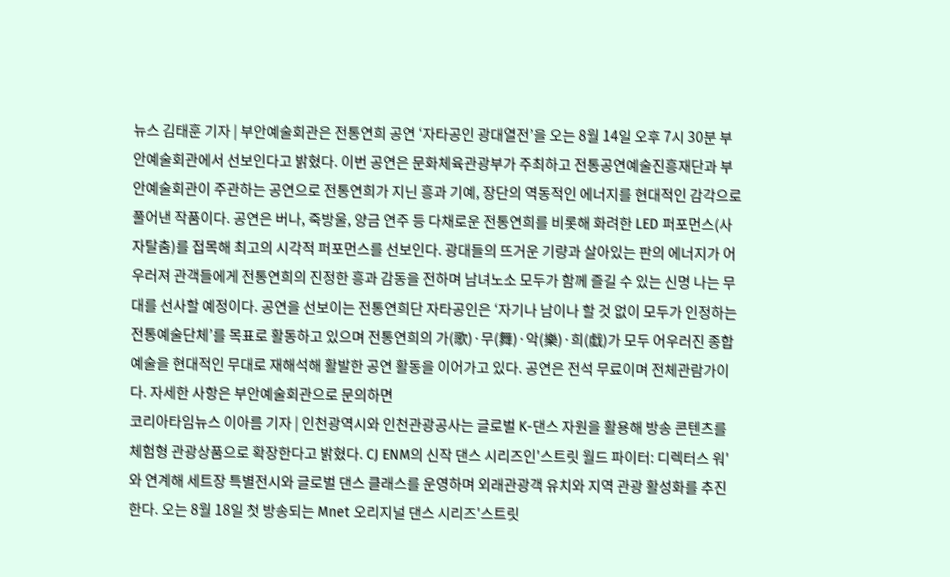뉴스 김태훈 기자 | 부안예술회관은 전통연희 공연 ‘자타공인 광대열전’을 오는 8월 14일 오후 7시 30분 부안예술회관에서 선보인다고 밝혔다. 이번 공연은 문화체육관광부가 주최하고 전통공연예술진흥재단과 부안예술회관이 주관하는 공연으로 전통연희가 지닌 흥과 기예, 장단의 역동적인 에너지를 현대적인 감각으로 풀어낸 작품이다. 공연은 버나, 죽방울, 양금 연주 등 다채로운 전통연희를 비롯해 화려한 LED 퍼포먼스(사자탈춤)를 접목해 최고의 시각적 퍼포먼스를 선보인다. 광대들의 뜨거운 기량과 살아있는 판의 에너지가 어우러져 관객들에게 전통연희의 진정한 흥과 감동을 전하며 남녀노소 모두가 함께 즐길 수 있는 신명 나는 무대를 선사할 예정이다. 공연을 선보이는 전통연희단 자타공인은 ‘자기나 남이나 할 것 없이 모두가 인정하는 전통예술단체’를 목표로 활동하고 있으며 전통연희의 가(歌)·무(舞)·악(樂)·희(戱)가 모두 어우러진 종합예술을 현대적인 무대로 재해석해 활발한 공연 활동을 이어가고 있다. 공연은 전석 무료이며 전체관람가이다. 자세한 사항은 부안예술회관으로 문의하면
코리아타임뉴스 이아름 기자 | 인천광역시와 인천관광공사는 글로벌 K-댄스 자원을 활용해 방송 콘텐츠를 체험형 관광상품으로 확장한다고 밝혔다. CJ ENM의 신작 댄스 시리즈인'스트릿 월드 파이터: 디렉터스 워'와 연계해 세트장 특별전시와 글로벌 댄스 클래스를 운영하며 외래관광객 유치와 지역 관광 활성화를 추진한다. 오는 8월 18일 첫 방송되는 Mnet 오리지널 댄스 시리즈'스트릿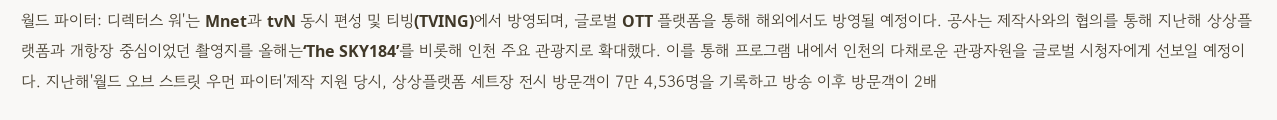월드 파이터: 디렉터스 워'는 Mnet과 tvN 동시 편성 및 티빙(TVING)에서 방영되며, 글로벌 OTT 플랫폼을 통해 해외에서도 방영될 예정이다. 공사는 제작사와의 협의를 통해 지난해 상상플랫폼과 개항장 중심이었던 촬영지를 올해는‘The SKY184’를 비롯해 인천 주요 관광지로 확대했다. 이를 통해 프로그램 내에서 인천의 다채로운 관광자원을 글로벌 시청자에게 선보일 예정이다. 지난해'월드 오브 스트릿 우먼 파이터'제작 지원 당시, 상상플랫폼 세트장 전시 방문객이 7만 4,536명을 기록하고 방송 이후 방문객이 2배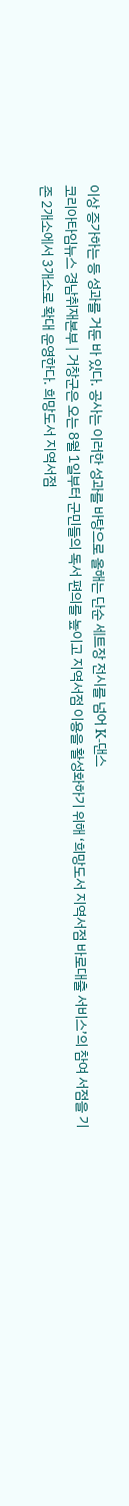이상 증가하는 등 성과를 거둔 바 있다. 공사는 이러한 성과를 바탕으로 올해는 단순 세트장 전시를 넘어 K-댄스
코리아타임뉴스 경남취재본부 | 거창군은 오는 8월 1일부터 군민들의 독서 편의를 높이고 지역서점 이용을 활성화하기 위해 ‘희망도서 지역서점 바로대출 서비스’의 참여 서점을 기존 2개소에서 3개소로 확대 운영한다. 희망도서 지역서점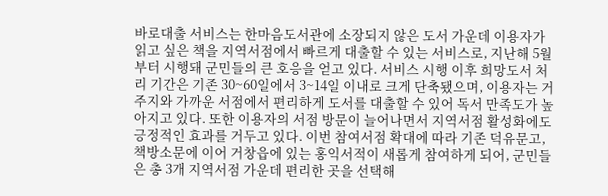바로대출 서비스는 한마음도서관에 소장되지 않은 도서 가운데 이용자가 읽고 싶은 책을 지역서점에서 빠르게 대출할 수 있는 서비스로, 지난해 5월부터 시행돼 군민들의 큰 호응을 얻고 있다. 서비스 시행 이후 희망도서 처리 기간은 기존 30~60일에서 3~14일 이내로 크게 단축됐으며, 이용자는 거주지와 가까운 서점에서 편리하게 도서를 대출할 수 있어 독서 만족도가 높아지고 있다. 또한 이용자의 서점 방문이 늘어나면서 지역서점 활성화에도 긍정적인 효과를 거두고 있다. 이번 참여서점 확대에 따라 기존 덕유문고, 책방소문에 이어 거창읍에 있는 홍익서적이 새롭게 참여하게 되어, 군민들은 총 3개 지역서점 가운데 편리한 곳을 선택해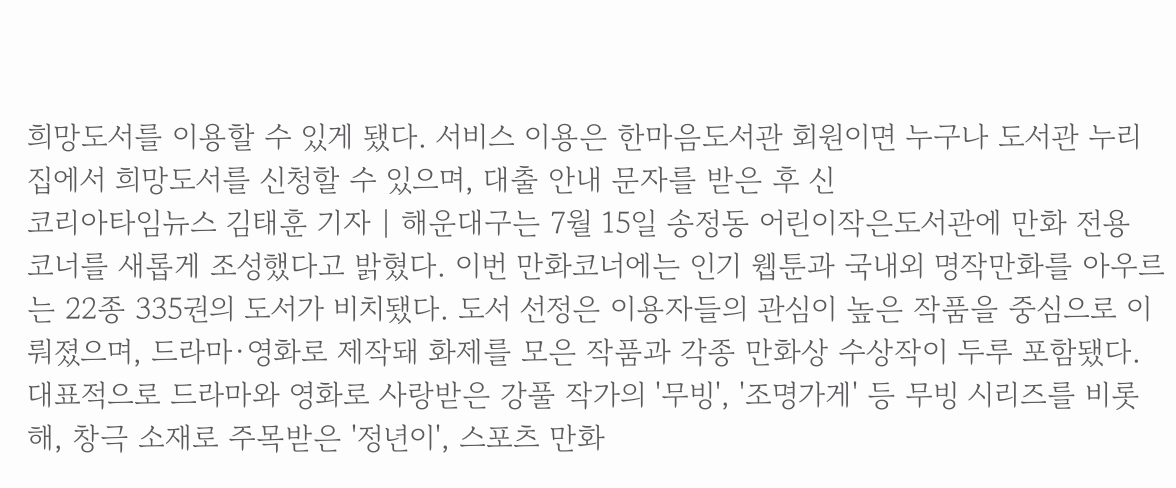희망도서를 이용할 수 있게 됐다. 서비스 이용은 한마음도서관 회원이면 누구나 도서관 누리집에서 희망도서를 신청할 수 있으며, 대출 안내 문자를 받은 후 신
코리아타임뉴스 김태훈 기자 | 해운대구는 7월 15일 송정동 어린이작은도서관에 만화 전용 코너를 새롭게 조성했다고 밝혔다. 이번 만화코너에는 인기 웹툰과 국내외 명작만화를 아우르는 22종 335권의 도서가 비치됐다. 도서 선정은 이용자들의 관심이 높은 작품을 중심으로 이뤄졌으며, 드라마·영화로 제작돼 화제를 모은 작품과 각종 만화상 수상작이 두루 포함됐다. 대표적으로 드라마와 영화로 사랑받은 강풀 작가의 '무빙', '조명가게' 등 무빙 시리즈를 비롯해, 창극 소재로 주목받은 '정년이', 스포츠 만화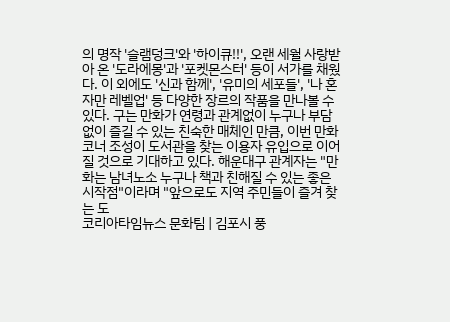의 명작 '슬램덩크'와 '하이큐!!', 오랜 세월 사랑받아 온 '도라에몽'과 '포켓몬스터' 등이 서가를 채웠다. 이 외에도 '신과 함께', '유미의 세포들', '나 혼자만 레벨업' 등 다양한 장르의 작품을 만나볼 수 있다. 구는 만화가 연령과 관계없이 누구나 부담 없이 즐길 수 있는 친숙한 매체인 만큼, 이번 만화코너 조성이 도서관을 찾는 이용자 유입으로 이어질 것으로 기대하고 있다. 해운대구 관계자는 "만화는 남녀노소 누구나 책과 친해질 수 있는 좋은 시작점"이라며 "앞으로도 지역 주민들이 즐겨 찾는 도
코리아타임뉴스 문화팀 | 김포시 풍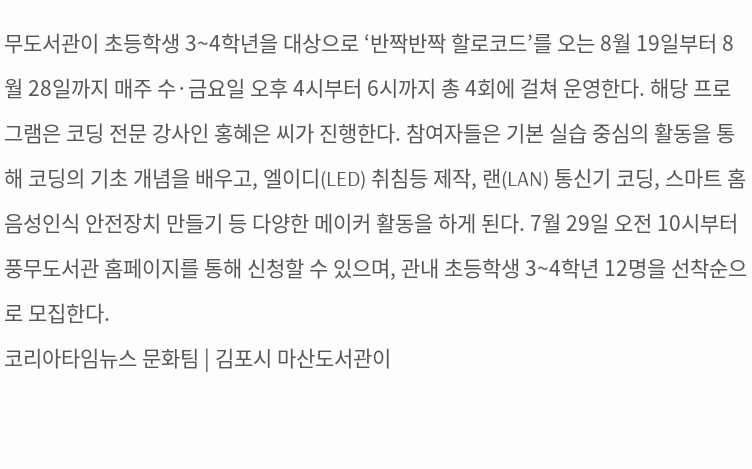무도서관이 초등학생 3~4학년을 대상으로 ‘반짝반짝 할로코드’를 오는 8월 19일부터 8월 28일까지 매주 수·금요일 오후 4시부터 6시까지 총 4회에 걸쳐 운영한다. 해당 프로그램은 코딩 전문 강사인 홍혜은 씨가 진행한다. 참여자들은 기본 실습 중심의 활동을 통해 코딩의 기초 개념을 배우고, 엘이디(LED) 취침등 제작, 랜(LAN) 통신기 코딩, 스마트 홈 음성인식 안전장치 만들기 등 다양한 메이커 활동을 하게 된다. 7월 29일 오전 10시부터 풍무도서관 홈페이지를 통해 신청할 수 있으며, 관내 초등학생 3~4학년 12명을 선착순으로 모집한다.
코리아타임뉴스 문화팀 | 김포시 마산도서관이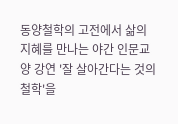동양철학의 고전에서 삶의 지혜를 만나는 야간 인문교양 강연 '잘 살아간다는 것의 철학'을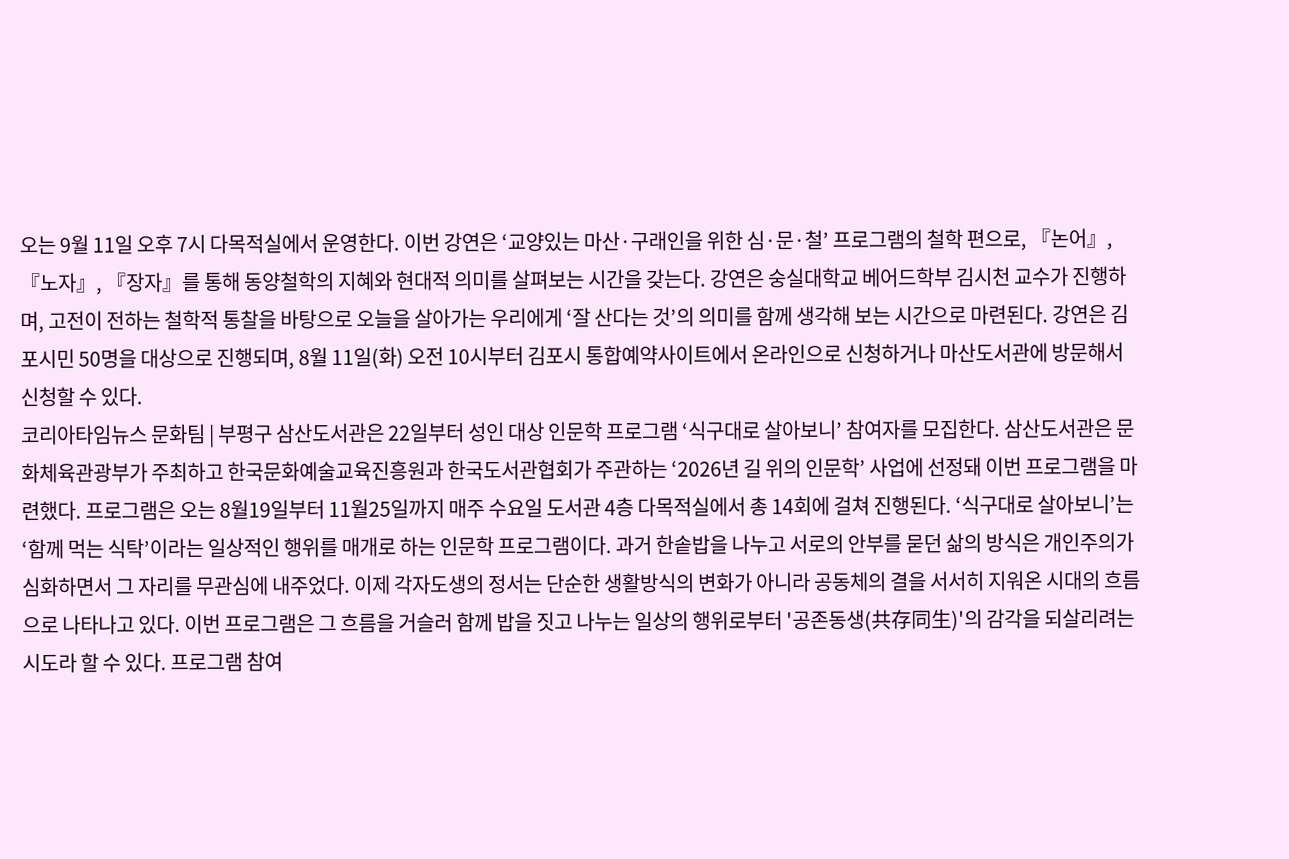오는 9월 11일 오후 7시 다목적실에서 운영한다. 이번 강연은 ‘교양있는 마산·구래인을 위한 심·문·철’ 프로그램의 철학 편으로, 『논어』, 『노자』, 『장자』를 통해 동양철학의 지혜와 현대적 의미를 살펴보는 시간을 갖는다. 강연은 숭실대학교 베어드학부 김시천 교수가 진행하며, 고전이 전하는 철학적 통찰을 바탕으로 오늘을 살아가는 우리에게 ‘잘 산다는 것’의 의미를 함께 생각해 보는 시간으로 마련된다. 강연은 김포시민 50명을 대상으로 진행되며, 8월 11일(화) 오전 10시부터 김포시 통합예약사이트에서 온라인으로 신청하거나 마산도서관에 방문해서 신청할 수 있다.
코리아타임뉴스 문화팀 | 부평구 삼산도서관은 22일부터 성인 대상 인문학 프로그램 ‘식구대로 살아보니’ 참여자를 모집한다. 삼산도서관은 문화체육관광부가 주최하고 한국문화예술교육진흥원과 한국도서관협회가 주관하는 ‘2026년 길 위의 인문학’ 사업에 선정돼 이번 프로그램을 마련했다. 프로그램은 오는 8월19일부터 11월25일까지 매주 수요일 도서관 4층 다목적실에서 총 14회에 걸쳐 진행된다. ‘식구대로 살아보니’는 ‘함께 먹는 식탁’이라는 일상적인 행위를 매개로 하는 인문학 프로그램이다. 과거 한솥밥을 나누고 서로의 안부를 묻던 삶의 방식은 개인주의가 심화하면서 그 자리를 무관심에 내주었다. 이제 각자도생의 정서는 단순한 생활방식의 변화가 아니라 공동체의 결을 서서히 지워온 시대의 흐름으로 나타나고 있다. 이번 프로그램은 그 흐름을 거슬러 함께 밥을 짓고 나누는 일상의 행위로부터 '공존동생(共存同生)'의 감각을 되살리려는 시도라 할 수 있다. 프로그램 참여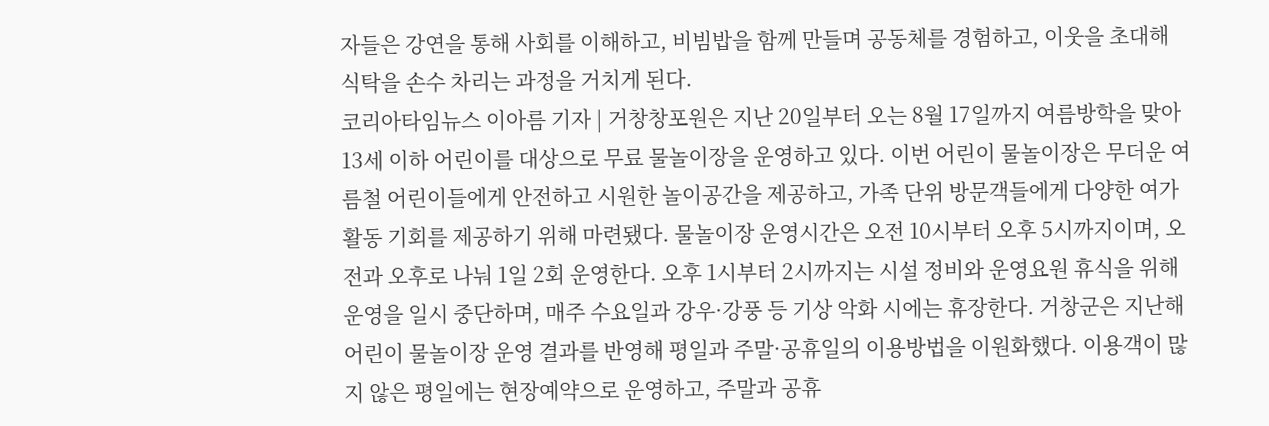자들은 강연을 통해 사회를 이해하고, 비빔밥을 함께 만들며 공동체를 경험하고, 이웃을 초대해 식탁을 손수 차리는 과정을 거치게 된다.
코리아타임뉴스 이아름 기자 | 거창창포원은 지난 20일부터 오는 8월 17일까지 여름방학을 맞아 13세 이하 어린이를 대상으로 무료 물놀이장을 운영하고 있다. 이번 어린이 물놀이장은 무더운 여름철 어린이들에게 안전하고 시원한 놀이공간을 제공하고, 가족 단위 방문객들에게 다양한 여가활동 기회를 제공하기 위해 마련됐다. 물놀이장 운영시간은 오전 10시부터 오후 5시까지이며, 오전과 오후로 나눠 1일 2회 운영한다. 오후 1시부터 2시까지는 시설 정비와 운영요원 휴식을 위해 운영을 일시 중단하며, 매주 수요일과 강우·강풍 등 기상 악화 시에는 휴장한다. 거창군은 지난해 어린이 물놀이장 운영 결과를 반영해 평일과 주말·공휴일의 이용방법을 이원화했다. 이용객이 많지 않은 평일에는 현장예약으로 운영하고, 주말과 공휴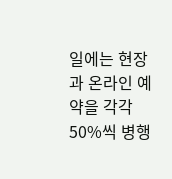일에는 현장과 온라인 예약을 각각 50%씩 병행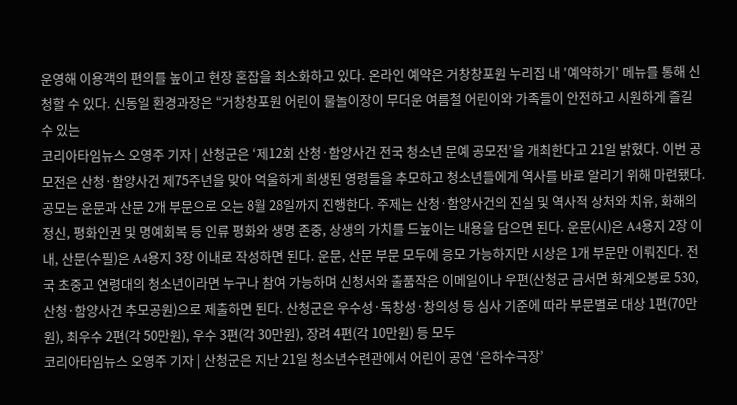운영해 이용객의 편의를 높이고 현장 혼잡을 최소화하고 있다. 온라인 예약은 거창창포원 누리집 내 '예약하기' 메뉴를 통해 신청할 수 있다. 신동일 환경과장은 “거창창포원 어린이 물놀이장이 무더운 여름철 어린이와 가족들이 안전하고 시원하게 즐길 수 있는
코리아타임뉴스 오영주 기자 | 산청군은 ‘제12회 산청·함양사건 전국 청소년 문예 공모전’을 개최한다고 21일 밝혔다. 이번 공모전은 산청·함양사건 제75주년을 맞아 억울하게 희생된 영령들을 추모하고 청소년들에게 역사를 바로 알리기 위해 마련됐다. 공모는 운문과 산문 2개 부문으로 오는 8월 28일까지 진행한다. 주제는 산청·함양사건의 진실 및 역사적 상처와 치유, 화해의 정신, 평화인권 및 명예회복 등 인류 평화와 생명 존중, 상생의 가치를 드높이는 내용을 담으면 된다. 운문(시)은 A4용지 2장 이내, 산문(수필)은 A4용지 3장 이내로 작성하면 된다. 운문, 산문 부문 모두에 응모 가능하지만 시상은 1개 부문만 이뤄진다. 전국 초중고 연령대의 청소년이라면 누구나 참여 가능하며 신청서와 출품작은 이메일이나 우편(산청군 금서면 화계오봉로 530, 산청·함양사건 추모공원)으로 제출하면 된다. 산청군은 우수성·독창성·창의성 등 심사 기준에 따라 부문별로 대상 1편(70만원), 최우수 2편(각 50만원), 우수 3편(각 30만원), 장려 4편(각 10만원) 등 모두
코리아타임뉴스 오영주 기자 | 산청군은 지난 21일 청소년수련관에서 어린이 공연 ‘은하수극장’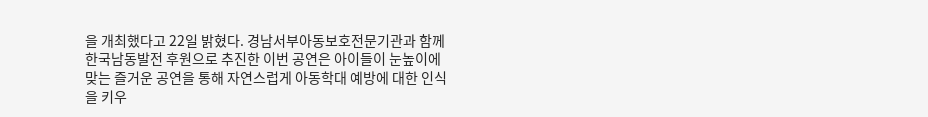을 개최했다고 22일 밝혔다. 경남서부아동보호전문기관과 함께 한국남동발전 후원으로 추진한 이번 공연은 아이들이 눈높이에 맞는 즐거운 공연을 통해 자연스럽게 아동학대 예방에 대한 인식을 키우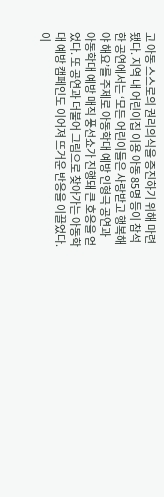고 아동 스스로의 권리의식을 증진하기 위해 마련됐다. 지역 내 어린이집 이용 아동 85명 등이 참석한 공연에서는 ‘모든 어린이들은 사랑받고 행복해야 해요’를 주제로 아동학대 예방 인형극 공연과 아동학대 예방 매직 풍선쇼가 진행돼 큰 호응을 얻었다. 또 공연과 더불어 그림으로 찾아가는 아동학대 예방 캠페인도 이어져 뜨거운 반응을 이끌었다. 이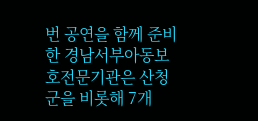번 공연을 함께 준비한 경남서부아동보호전문기관은 산청군을 비롯해 7개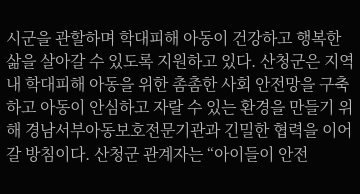시군을 관할하며 학대피해 아동이 건강하고 행복한 삶을 살아갈 수 있도록 지원하고 있다. 산청군은 지역 내 학대피해 아동을 위한 촘촘한 사회 안전망을 구축하고 아동이 안심하고 자랄 수 있는 환경을 만들기 위해 경남서부아동보호전문기관과 긴밀한 협력을 이어갈 방침이다. 산청군 관계자는 “아이들이 안전